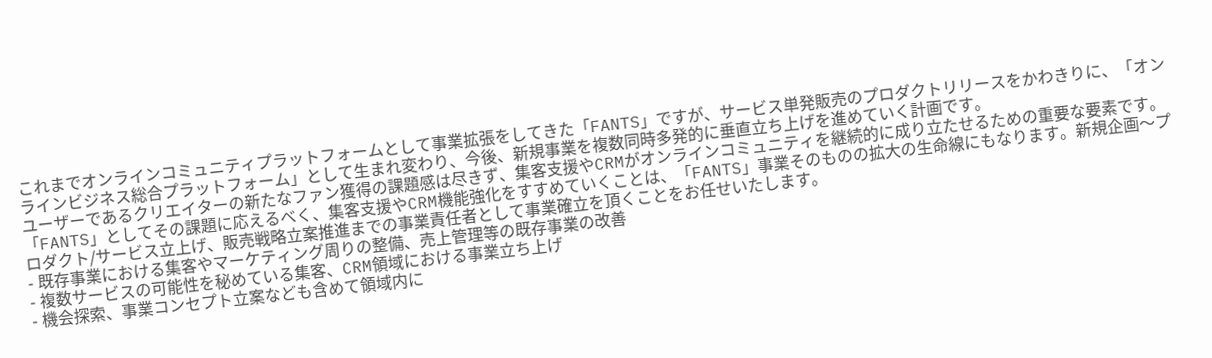これまでオンラインコミュニティプラットフォームとして事業拡張をしてきた「FANTS」ですが、サービス単発販売のプロダクトリリースをかわきりに、「オンラインビジネス総合プラットフォーム」として生まれ変わり、今後、新規事業を複数同時多発的に垂直立ち上げを進めていく計画です。
ユーザーであるクリエイターの新たなファン獲得の課題感は尽きず、集客支援やCRMがオンラインコミュニティを継続的に成り立たせるための重要な要素です。「FANTS」としてその課題に応えるべく、集客支援やCRM機能強化をすすめていくことは、「FANTS」事業そのものの拡大の生命線にもなります。新規企画〜プロダクト/サービス立上げ、販売戦略立案推進までの事業責任者として事業確立を頂くことをお任せいたします。
- 既存事業における集客やマーケティング周りの整備、売上管理等の既存事業の改善
- 複数サービスの可能性を秘めている集客、CRM領域における事業立ち上げ
- 機会探索、事業コンセプト立案なども含めて領域内に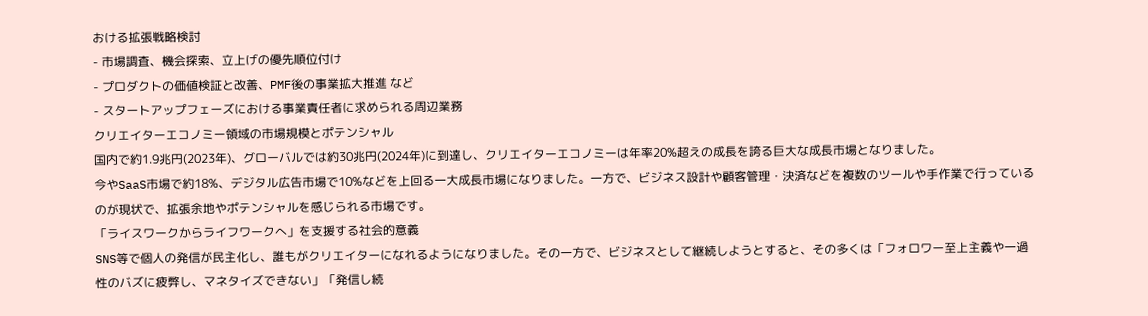おける拡張戦略検討
- 市場調査、機会探索、立上げの優先順位付け
- プロダクトの価値検証と改善、PMF後の事業拡大推進 など
- スタートアップフェーズにおける事業責任者に求められる周辺業務
クリエイターエコノミー領域の市場規模とポテンシャル
国内で約1.9兆円(2023年)、グローバルでは約30兆円(2024年)に到達し、クリエイターエコノミーは年率20%超えの成長を誇る巨大な成長市場となりました。
今やSaaS市場で約18%、デジタル広告市場で10%などを上回る一大成長市場になりました。一方で、ビジネス設計や顧客管理・決済などを複数のツールや手作業で行っているのが現状で、拡張余地やポテンシャルを感じられる市場です。
「ライスワークからライフワークへ」を支援する社会的意義
SNS等で個人の発信が民主化し、誰もがクリエイターになれるようになりました。その一方で、ビジネスとして継続しようとすると、その多くは「フォロワー至上主義や一過性のバズに疲弊し、マネタイズできない」「発信し続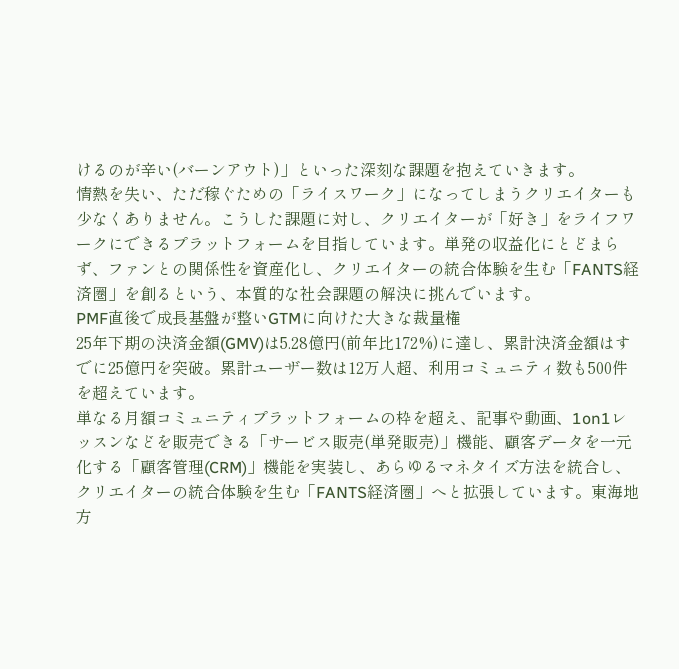けるのが辛い(バーンアウト)」といった深刻な課題を抱えていきます。
情熱を失い、ただ稼ぐための「ライスワーク」になってしまうクリエイターも少なくありません。こうした課題に対し、クリエイターが「好き」をライフワークにできるプラットフォームを目指しています。単発の収益化にとどまらず、ファンとの関係性を資産化し、クリエイターの統合体験を生む「FANTS経済圏」を創るという、本質的な社会課題の解決に挑んでいます。
PMF直後で成長基盤が整いGTMに向けた大きな裁量権
25年下期の決済金額(GMV)は5.28億円(前年比172%)に達し、累計決済金額はすでに25億円を突破。累計ユーザー数は12万人超、利用コミュニティ数も500件を超えています。
単なる月額コミュニティプラットフォームの枠を超え、記事や動画、1on1レッスンなどを販売できる「サービス販売(単発販売)」機能、顧客データを一元化する「顧客管理(CRM)」機能を実装し、あらゆるマネタイズ方法を統合し、クリエイターの統合体験を生む「FANTS経済圏」へと拡張しています。東海地方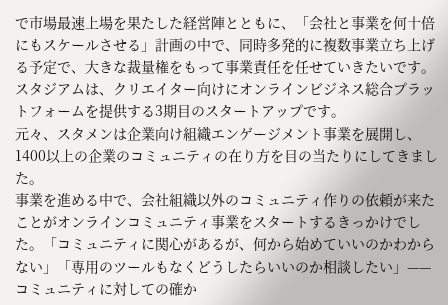で市場最速上場を果たした経営陣とともに、「会社と事業を何十倍にもスケールさせる」計画の中で、同時多発的に複数事業立ち上げる予定で、大きな裁量権をもって事業責任を任せていきたいです。
スタジアムは、クリエイター向けにオンラインビジネス総合プラットフォームを提供する3期目のスタートアップです。
元々、スタメンは企業向け組織エンゲージメント事業を展開し、1400以上の企業のコミュニティの在り方を目の当たりにしてきました。
事業を進める中で、会社組織以外のコミュニティ作りの依頼が来たことがオンラインコミュニティ事業をスタートするきっかけでした。「コミュニティに関心があるが、何から始めていいのかわからない」「専用のツールもなくどうしたらいいのか相談したい」——コミュニティに対しての確か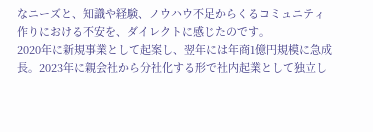なニーズと、知識や経験、ノウハウ不足からくるコミュニティ作りにおける不安を、ダイレクトに感じたのです。
2020年に新規事業として起案し、翌年には年商1億円規模に急成長。2023年に親会社から分社化する形で社内起業として独立し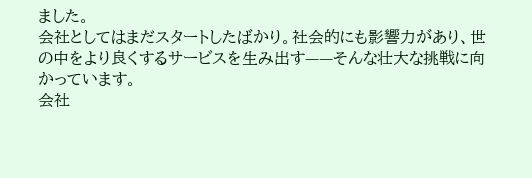ました。
会社としてはまだスタートしたばかり。社会的にも影響力があり、世の中をより良くするサービスを生み出す——そんな壮大な挑戦に向かっています。
会社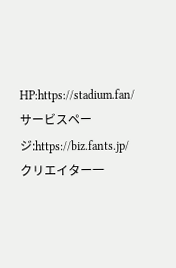HP:https://stadium.fan/
サービスページ:https://biz.fants.jp/
クリエイター一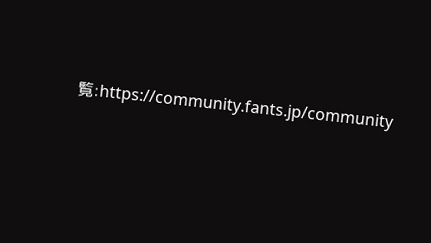覧:https://community.fants.jp/community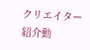クリエイター紹介動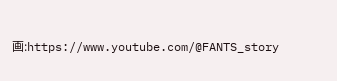画:https://www.youtube.com/@FANTS_story